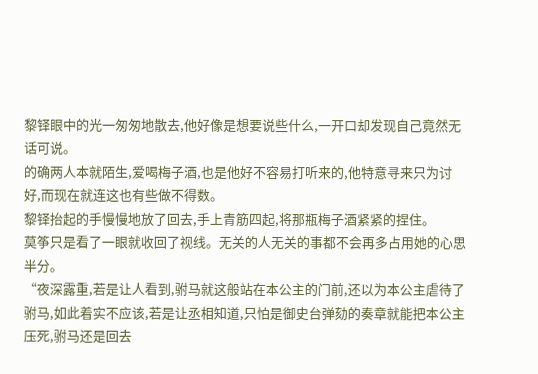黎铎眼中的光一匆匆地散去,他好像是想要说些什么,一开口却发现自己竟然无话可说。
的确两人本就陌生,爱喝梅子酒,也是他好不容易打听来的,他特意寻来只为讨好,而现在就连这也有些做不得数。
黎铎抬起的手慢慢地放了回去,手上青筋四起,将那瓶梅子酒紧紧的捏住。
莫筝只是看了一眼就收回了视线。无关的人无关的事都不会再多占用她的心思半分。
“夜深露重,若是让人看到,驸马就这般站在本公主的门前,还以为本公主虐待了驸马,如此着实不应该,若是让丞相知道,只怕是御史台弹劾的奏章就能把本公主压死,驸马还是回去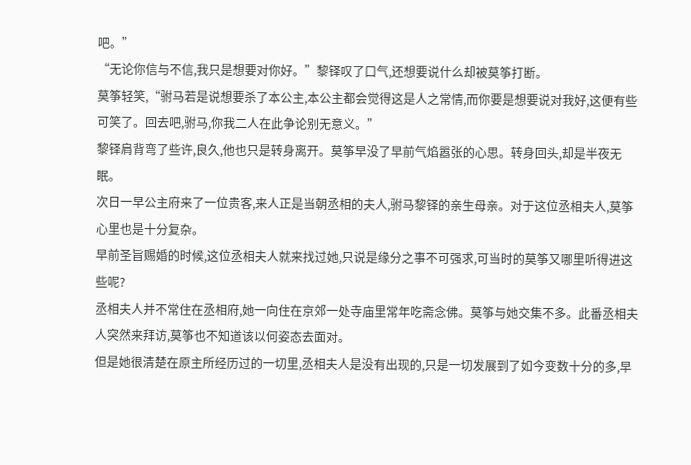吧。”
“无论你信与不信,我只是想要对你好。”黎铎叹了口气,还想要说什么却被莫筝打断。
莫筝轻笑,“驸马若是说想要杀了本公主,本公主都会觉得这是人之常情,而你要是想要说对我好,这便有些可笑了。回去吧,驸马,你我二人在此争论别无意义。”
黎铎肩背弯了些许,良久,他也只是转身离开。莫筝早没了早前气焰嚣张的心思。转身回头,却是半夜无眠。
次日一早公主府来了一位贵客,来人正是当朝丞相的夫人,驸马黎铎的亲生母亲。对于这位丞相夫人,莫筝心里也是十分复杂。
早前圣旨赐婚的时候,这位丞相夫人就来找过她,只说是缘分之事不可强求,可当时的莫筝又哪里听得进这些呢?
丞相夫人并不常住在丞相府,她一向住在京郊一处寺庙里常年吃斋念佛。莫筝与她交集不多。此番丞相夫人突然来拜访,莫筝也不知道该以何姿态去面对。
但是她很清楚在原主所经历过的一切里,丞相夫人是没有出现的,只是一切发展到了如今变数十分的多,早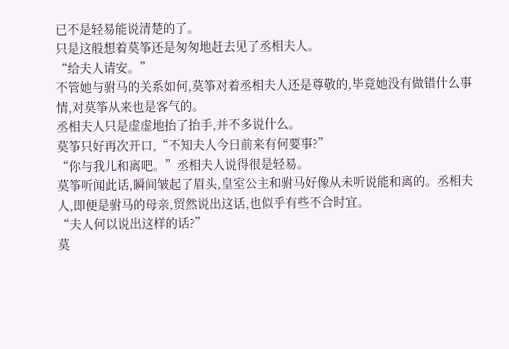已不是轻易能说清楚的了。
只是这般想着莫筝还是匆匆地赶去见了丞相夫人。
“给夫人请安。”
不管她与驸马的关系如何,莫筝对着丞相夫人还是尊敬的,毕竟她没有做错什么事情,对莫筝从来也是客气的。
丞相夫人只是虚虚地抬了抬手,并不多说什么。
莫筝只好再次开口,“不知夫人今日前来有何要事?”
“你与我儿和离吧。”丞相夫人说得很是轻易。
莫筝听闻此话,瞬间皱起了眉头,皇室公主和驸马好像从未听说能和离的。丞相夫人,即便是驸马的母亲,贸然说出这话,也似乎有些不合时宜。
“夫人何以说出这样的话?”
莫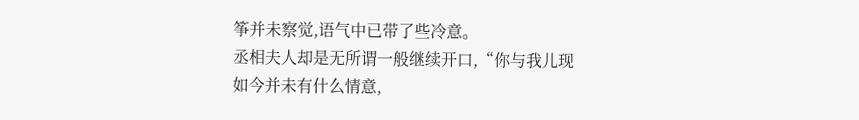筝并未察觉,语气中已带了些冷意。
丞相夫人却是无所谓一般继续开口,“你与我儿现如今并未有什么情意,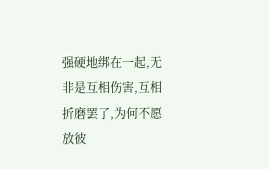强硬地绑在一起,无非是互相伤害,互相折磨罢了,为何不愿放彼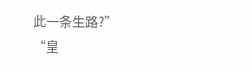此一条生路?”
“皇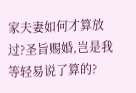家夫妻如何才算放过?圣旨赐婚,岂是我等轻易说了算的?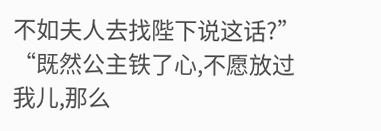不如夫人去找陛下说这话?”
“既然公主铁了心,不愿放过我儿,那么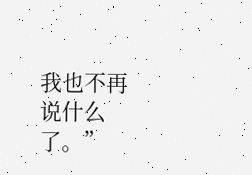我也不再说什么了。”